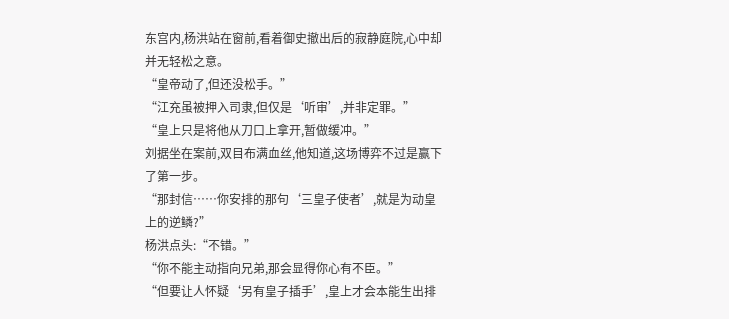东宫内,杨洪站在窗前,看着御史撤出后的寂静庭院,心中却并无轻松之意。
“皇帝动了,但还没松手。”
“江充虽被押入司隶,但仅是‘听审’,并非定罪。”
“皇上只是将他从刀口上拿开,暂做缓冲。”
刘据坐在案前,双目布满血丝,他知道,这场博弈不过是赢下了第一步。
“那封信……你安排的那句‘三皇子使者’,就是为动皇上的逆鳞?”
杨洪点头:“不错。”
“你不能主动指向兄弟,那会显得你心有不臣。”
“但要让人怀疑‘另有皇子插手’,皇上才会本能生出排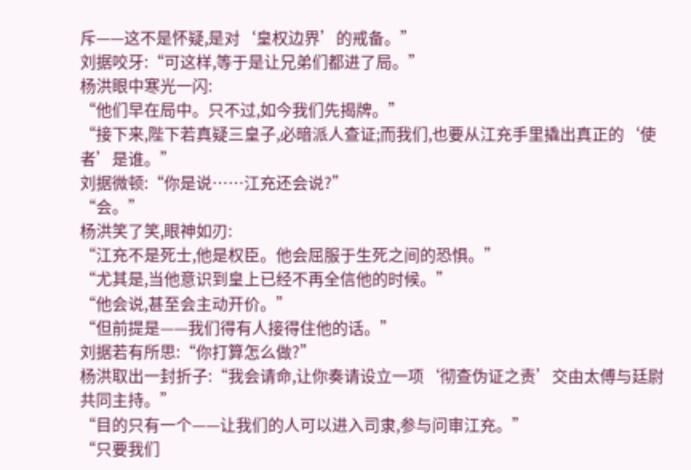斥——这不是怀疑,是对‘皇权边界’的戒备。”
刘据咬牙:“可这样,等于是让兄弟们都进了局。”
杨洪眼中寒光一闪:
“他们早在局中。只不过,如今我们先揭牌。”
“接下来,陛下若真疑三皇子,必暗派人查证;而我们,也要从江充手里撬出真正的‘使者’是谁。”
刘据微顿:“你是说……江充还会说?”
“会。”
杨洪笑了笑,眼神如刃:
“江充不是死士,他是权臣。他会屈服于生死之间的恐惧。”
“尤其是,当他意识到皇上已经不再全信他的时候。”
“他会说,甚至会主动开价。”
“但前提是——我们得有人接得住他的话。”
刘据若有所思:“你打算怎么做?”
杨洪取出一封折子:“我会请命,让你奏请设立一项‘彻查伪证之责’交由太傅与廷尉共同主持。”
“目的只有一个——让我们的人可以进入司隶,参与问审江充。”
“只要我们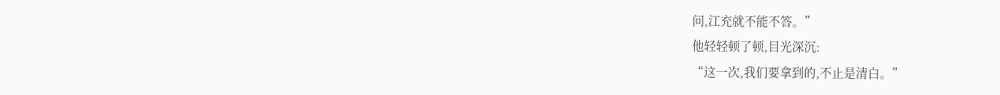问,江充就不能不答。”
他轻轻顿了顿,目光深沉:
“这一次,我们要拿到的,不止是清白。”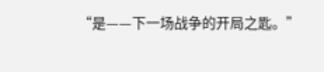“是——下一场战争的开局之匙。”